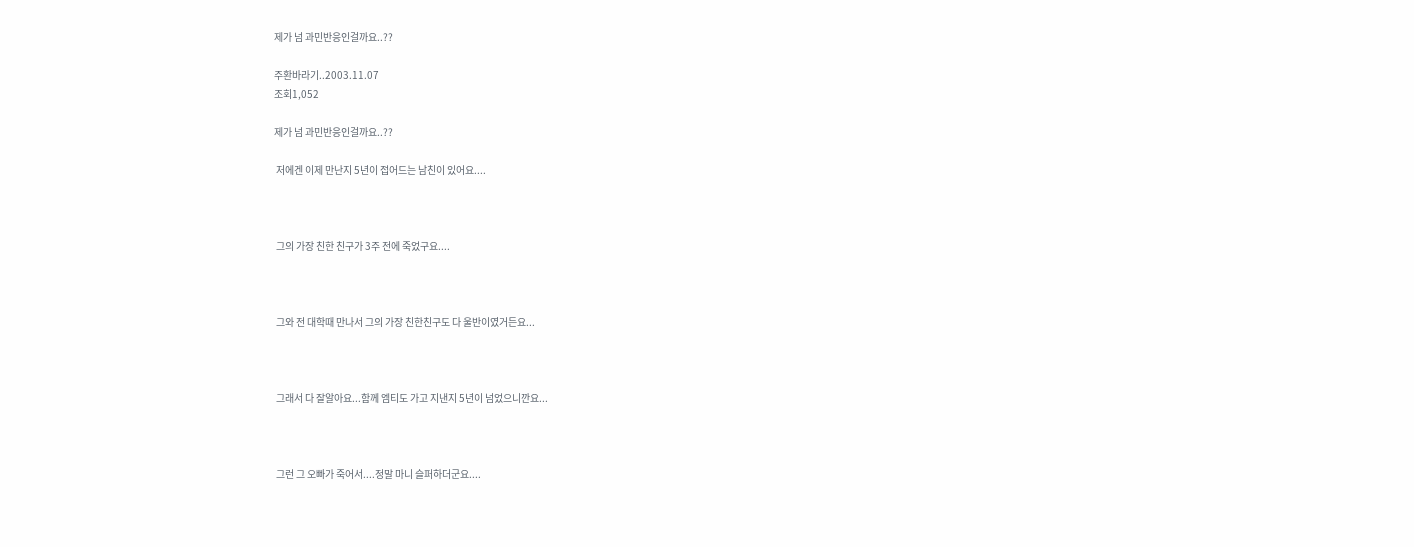제가 넘 과민반응인걸까요..??

주환바라기..2003.11.07
조회1,052

제가 넘 과민반응인걸까요..??

 저에겐 이제 만난지 5년이 접어드는 남친이 있어요....



 그의 가장 친한 친구가 3주 전에 죽었구요....



 그와 전 대학때 만나서 그의 가장 친한친구도 다 울반이였거든요...



 그래서 다 잘알아요...함께 엠티도 가고 지낸지 5년이 넘었으니깐요...



 그런 그 오빠가 죽어서....정말 마니 슬퍼하더군요....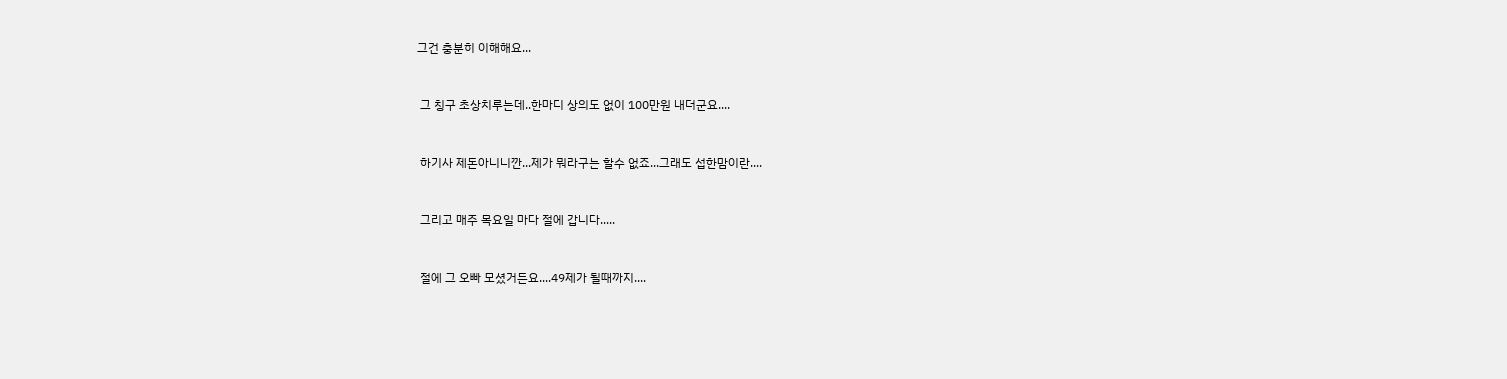그건 충분히 이해해요...



 그 칭구 초상치루는데..한마디 상의도 없이 100만원 내더군요....



 하기사 제돈아니니깐...제가 뭐라구는 할수 없죠...그래도 섭한맘이란....



 그리고 매주 목요일 마다 절에 갑니다.....



 절에 그 오빠 모셨거든요....49제가 될때까지....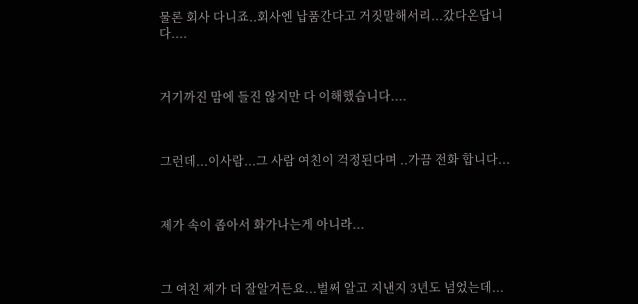물론 회사 다니죠..회사엔 납품간다고 거짓말해서리...갔다온답니다....



거기까진 맘에 들진 않지만 다 이해했습니다....



그런데...이사람...그 사람 여친이 걱정된다며 ..가끔 전화 합니다...



제가 속이 좁아서 화가나는게 아니라...



그 여친 제가 더 잘알거든요...벌써 알고 지낸지 3년도 넘었는데...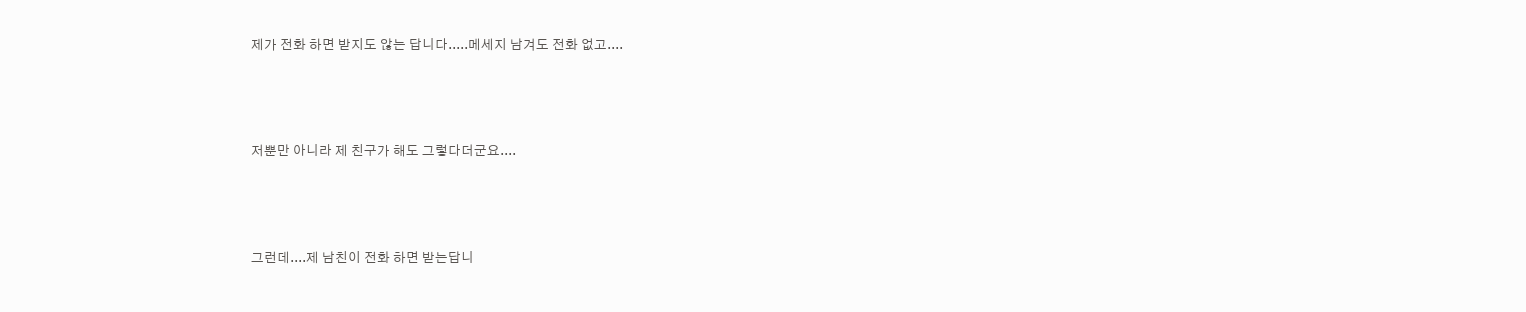제가 전화 하면 받지도 않는 답니다.....메세지 남겨도 전화 없고....



저뿐만 아니라 제 친구가 해도 그렇다더군요....



그런데....제 남친이 전화 하면 받는답니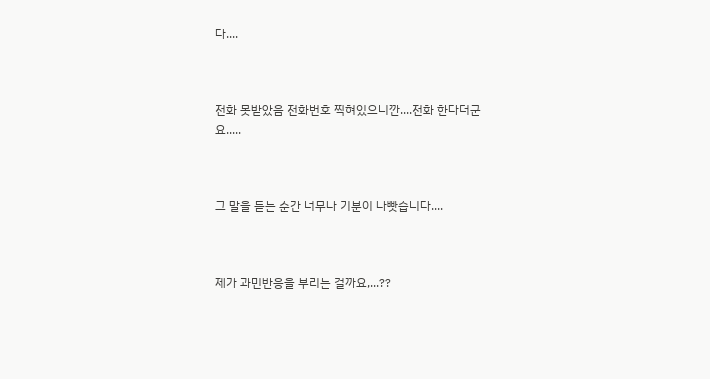다....



전화 못받았음 전화번호 찍혀있으니깐....전화 한다더군요.....



그 말을 듣는 순간 너무나 기분이 나빳습니다....



제가 과민반응을 부리는 걸까요,...??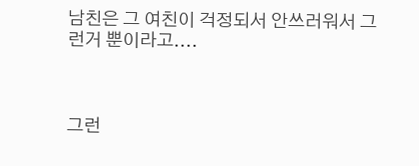남친은 그 여친이 걱정되서 안쓰러워서 그런거 뿐이라고....



그런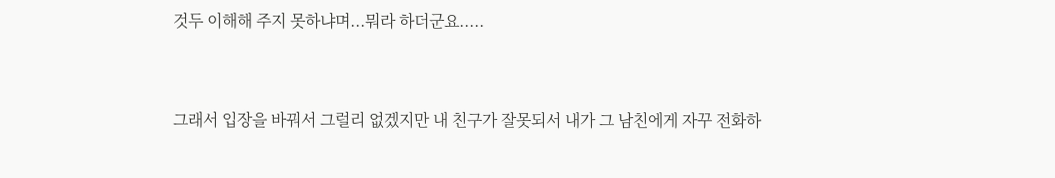것두 이해해 주지 못하냐며...뭐라 하더군요.....



그래서 입장을 바꿔서 그럴리 없겠지만 내 친구가 잘못되서 내가 그 남친에게 자꾸 전화하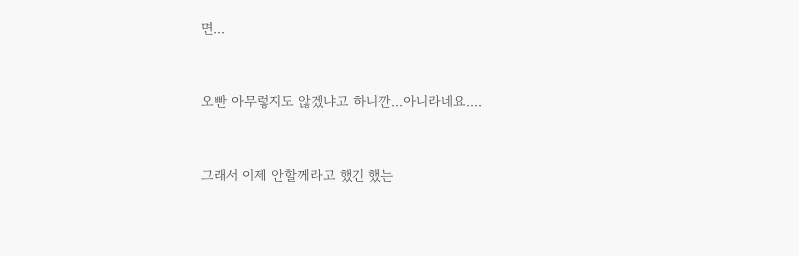면...



오빤 아무렇지도 않겠냐고 하니깐...아니라네요....



그래서 이제 안할께라고 했긴 했는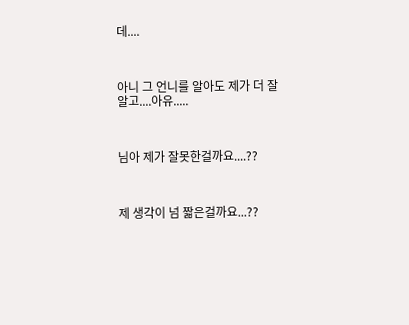데....



아니 그 언니를 알아도 제가 더 잘알고....아유.....



님아 제가 잘못한걸까요....??



제 생각이 넘 짧은걸까요...??